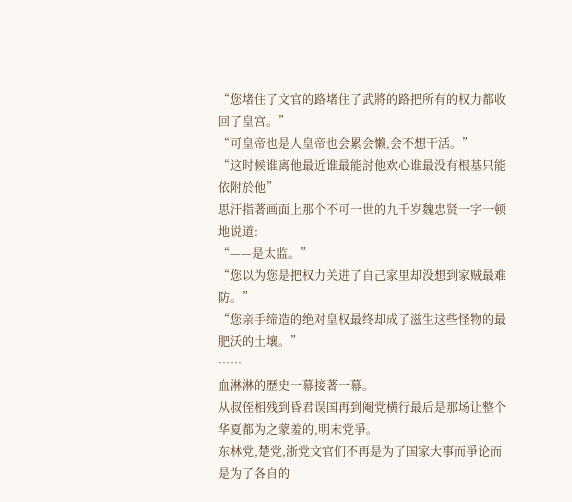“您堵住了文官的路堵住了武將的路把所有的权力都收回了皇宫。”
“可皇帝也是人皇帝也会累会懒,会不想干活。”
“这时候谁离他最近谁最能討他欢心谁最没有根基只能依附於他”
思汗指著画面上那个不可一世的九千岁魏忠贤一字一顿地说道:
“——是太监。”
“您以为您是把权力关进了自己家里却没想到家贼最难防。”
“您亲手缔造的绝对皇权最终却成了滋生这些怪物的最肥沃的土壤。”
……
血淋淋的歷史一幕接著一幕。
从叔侄相残到昏君误国再到阉党横行最后是那场让整个华夏都为之蒙羞的,明末党爭。
东林党,楚党,浙党文官们不再是为了国家大事而爭论而是为了各自的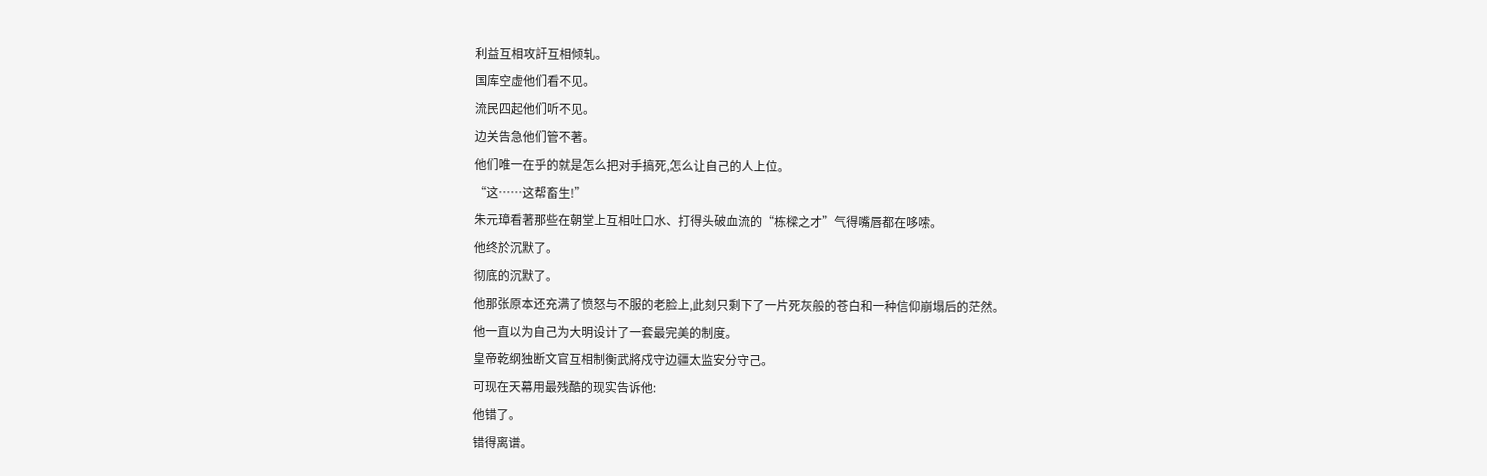利益互相攻訐互相倾轧。
国库空虚他们看不见。
流民四起他们听不见。
边关告急他们管不著。
他们唯一在乎的就是怎么把对手搞死,怎么让自己的人上位。
“这……这帮畜生!”
朱元璋看著那些在朝堂上互相吐口水、打得头破血流的“栋樑之才”气得嘴唇都在哆嗦。
他终於沉默了。
彻底的沉默了。
他那张原本还充满了愤怒与不服的老脸上,此刻只剩下了一片死灰般的苍白和一种信仰崩塌后的茫然。
他一直以为自己为大明设计了一套最完美的制度。
皇帝乾纲独断文官互相制衡武將戍守边疆太监安分守己。
可现在天幕用最残酷的现实告诉他:
他错了。
错得离谱。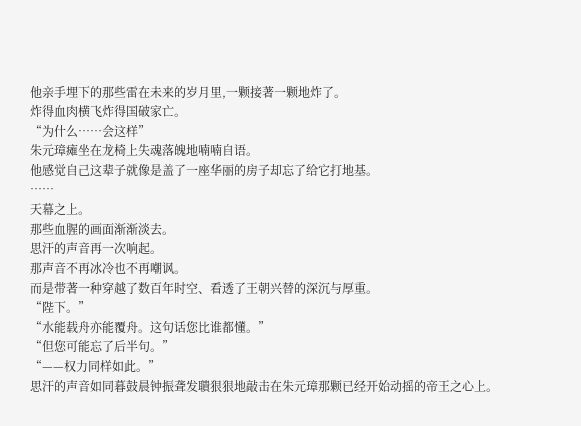他亲手埋下的那些雷在未来的岁月里,一颗接著一颗地炸了。
炸得血肉横飞炸得国破家亡。
“为什么……会这样”
朱元璋瘫坐在龙椅上失魂落魄地喃喃自语。
他感觉自己这辈子就像是盖了一座华丽的房子却忘了给它打地基。
……
天幕之上。
那些血腥的画面渐渐淡去。
思汗的声音再一次响起。
那声音不再冰冷也不再嘲讽。
而是带著一种穿越了数百年时空、看透了王朝兴替的深沉与厚重。
“陛下。”
“水能载舟亦能覆舟。这句话您比谁都懂。”
“但您可能忘了后半句。”
“——权力同样如此。”
思汗的声音如同暮鼓晨钟振聋发聵狠狠地敲击在朱元璋那颗已经开始动摇的帝王之心上。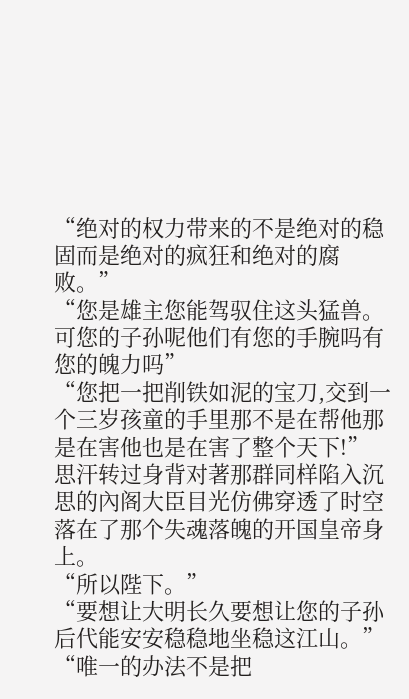“绝对的权力带来的不是绝对的稳固而是绝对的疯狂和绝对的腐败。”
“您是雄主您能驾驭住这头猛兽。可您的子孙呢他们有您的手腕吗有您的魄力吗”
“您把一把削铁如泥的宝刀,交到一个三岁孩童的手里那不是在帮他那是在害他也是在害了整个天下!”
思汗转过身背对著那群同样陷入沉思的內阁大臣目光仿佛穿透了时空落在了那个失魂落魄的开国皇帝身上。
“所以陛下。”
“要想让大明长久要想让您的子孙后代能安安稳稳地坐稳这江山。”
“唯一的办法不是把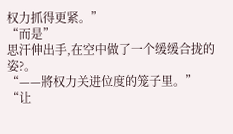权力抓得更紧。”
“而是”
思汗伸出手,在空中做了一个缓缓合拢的姿?。
“——將权力关进位度的笼子里。”
“让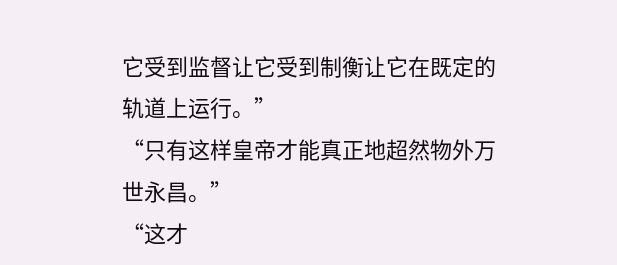它受到监督让它受到制衡让它在既定的轨道上运行。”
“只有这样皇帝才能真正地超然物外万世永昌。”
“这才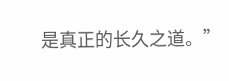是真正的长久之道。”